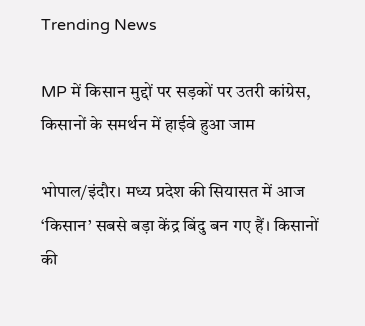Trending News

MP में किसान मुद्दों पर सड़कों पर उतरी कांग्रेस, किसानों के समर्थन में हाईवे हुआ जाम

भोपाल/इंदौर। मध्य प्रदेश की सियासत में आज ‘किसान’ सबसे बड़ा केंद्र बिंदु बन गए हैं। किसानों की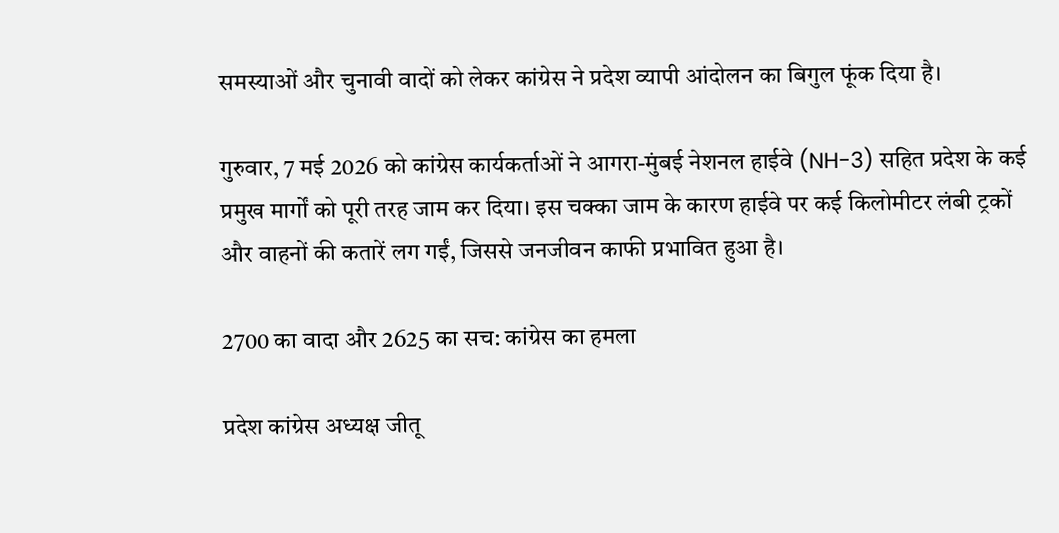समस्याओं और चुनावी वादों को लेकर कांग्रेस ने प्रदेश व्यापी आंदोलन का बिगुल फूंक दिया है।

गुरुवार, 7 मई 2026 को कांग्रेस कार्यकर्ताओं ने आगरा-मुंबई नेशनल हाईवे (NH-3) सहित प्रदेश के कई प्रमुख मार्गों को पूरी तरह जाम कर दिया। इस चक्का जाम के कारण हाईवे पर कई किलोमीटर लंबी ट्रकों और वाहनों की कतारें लग गईं, जिससे जनजीवन काफी प्रभावित हुआ है।

2700 का वादा और 2625 का सच: कांग्रेस का हमला

प्रदेश कांग्रेस अध्यक्ष जीतू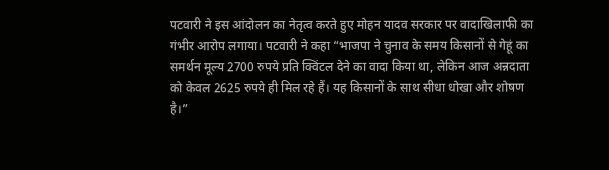पटवारी ने इस आंदोलन का नेतृत्व करते हुए मोहन यादव सरकार पर वादाखिलाफी का गंभीर आरोप लगाया। पटवारी ने कहा “भाजपा ने चुनाव के समय किसानों से गेहूं का समर्थन मूल्य 2700 रुपये प्रति क्विंटल देने का वादा किया था, लेकिन आज अन्नदाता को केवल 2625 रुपये ही मिल रहे हैं। यह किसानों के साथ सीधा धोखा और शोषण है।”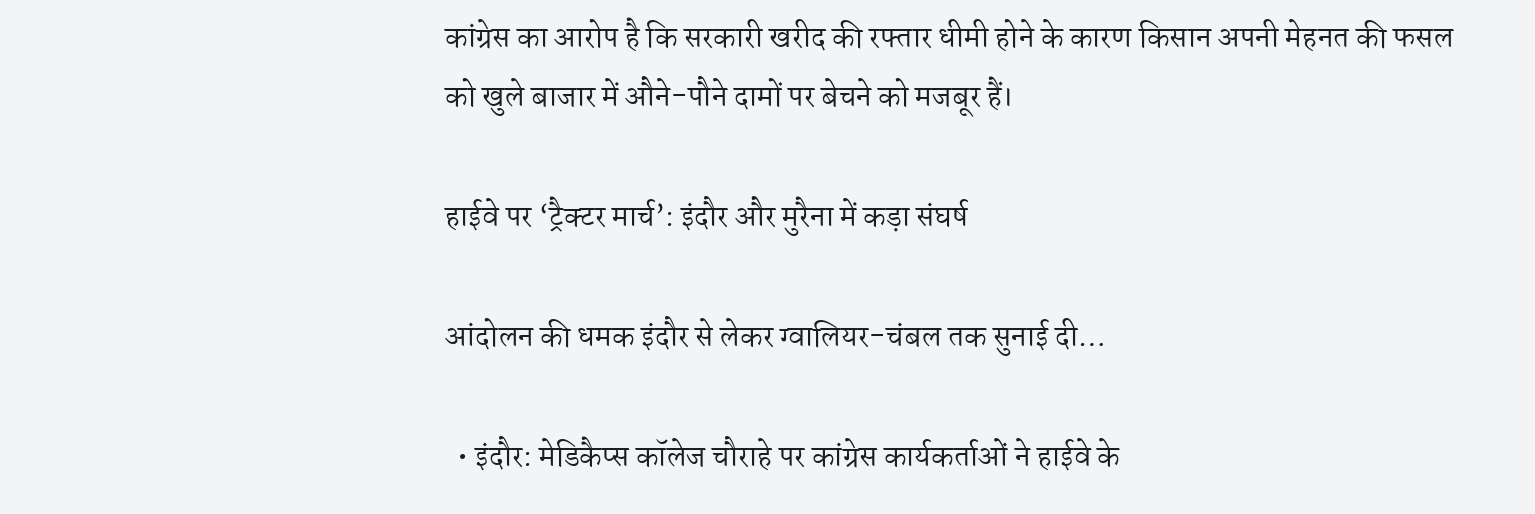कांग्रेस का आरोप है कि सरकारी खरीद की रफ्तार धीमी होने के कारण किसान अपनी मेहनत की फसल को खुले बाजार में औने-पौने दामों पर बेचने को मजबूर हैं।

हाईवे पर ‘ट्रैक्टर मार्च’: इंदौर और मुरैना में कड़ा संघर्ष

आंदोलन की धमक इंदौर से लेकर ग्वालियर-चंबल तक सुनाई दी…

  • इंदौर: मेडिकैप्स कॉलेज चौराहे पर कांग्रेस कार्यकर्ताओं ने हाईवे के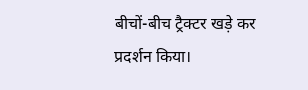बीचों-बीच ट्रैक्टर खड़े कर प्रदर्शन किया।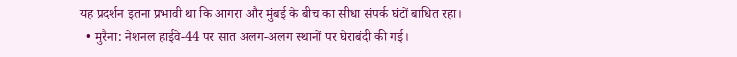यह प्रदर्शन इतना प्रभावी था कि आगरा और मुंबई के बीच का सीधा संपर्क घंटों बाधित रहा।
  • मुरैना: नेशनल हाईवे-44 पर सात अलग-अलग स्थानों पर घेराबंदी की गई।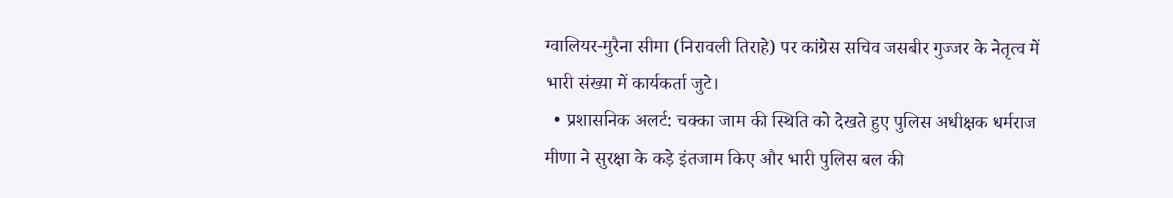ग्वालियर-मुरैना सीमा (निरावली तिराहे) पर कांग्रेस सचिव जसबीर गुज्जर के नेतृत्व में भारी संख्या में कार्यकर्ता जुटे।
  • प्रशासनिक अलर्ट: चक्का जाम की स्थिति को देखते हुए पुलिस अधीक्षक धर्मराज मीणा ने सुरक्षा के कड़े इंतजाम किए और भारी पुलिस बल की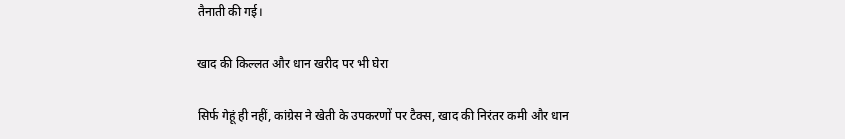तैनाती की गई।

खाद की किल्लत और धान खरीद पर भी घेरा

सिर्फ गेहूं ही नहीं, कांग्रेस ने खेती के उपकरणों पर टैक्स, खाद की निरंतर कमी और धान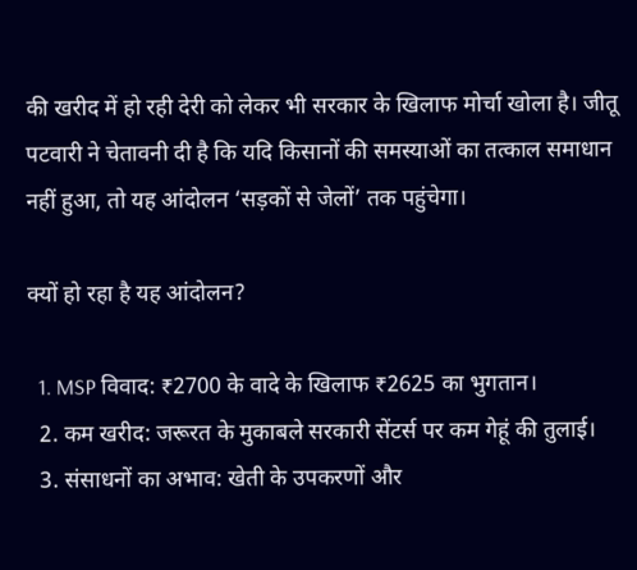की खरीद में हो रही देरी को लेकर भी सरकार के खिलाफ मोर्चा खोला है। जीतू पटवारी ने चेतावनी दी है कि यदि किसानों की समस्याओं का तत्काल समाधान नहीं हुआ, तो यह आंदोलन ‘सड़कों से जेलों’ तक पहुंचेगा।

क्यों हो रहा है यह आंदोलन?

  1. MSP विवाद: ₹2700 के वादे के खिलाफ ₹2625 का भुगतान।
  2. कम खरीद: जरूरत के मुकाबले सरकारी सेंटर्स पर कम गेहूं की तुलाई।
  3. संसाधनों का अभाव: खेती के उपकरणों और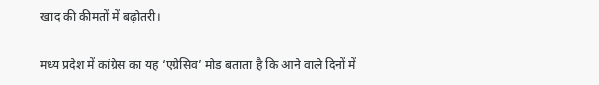खाद की कीमतों में बढ़ोतरी।

मध्य प्रदेश में कांग्रेस का यह ‘एग्रेसिव’ मोड बताता है कि आने वाले दिनों में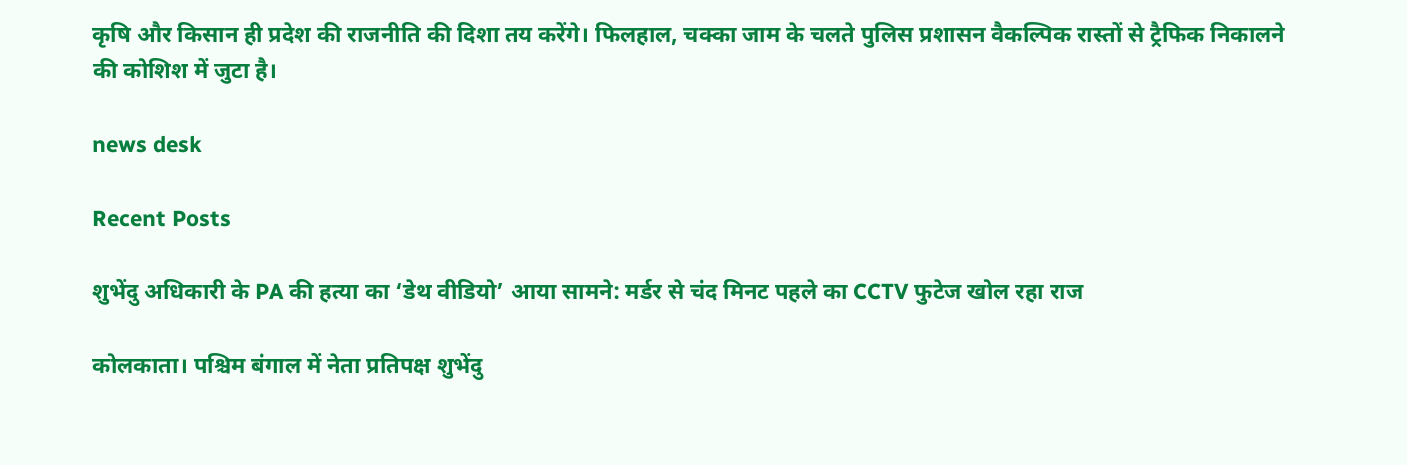कृषि और किसान ही प्रदेश की राजनीति की दिशा तय करेंगे। फिलहाल, चक्का जाम के चलते पुलिस प्रशासन वैकल्पिक रास्तों से ट्रैफिक निकालने की कोशिश में जुटा है।

news desk

Recent Posts

शुभेंदु अधिकारी के PA की हत्या का ‘डेथ वीडियो’ आया सामने: मर्डर से चंद मिनट पहले का CCTV फुटेज खोल रहा राज

कोलकाता। पश्चिम बंगाल में नेता प्रतिपक्ष शुभेंदु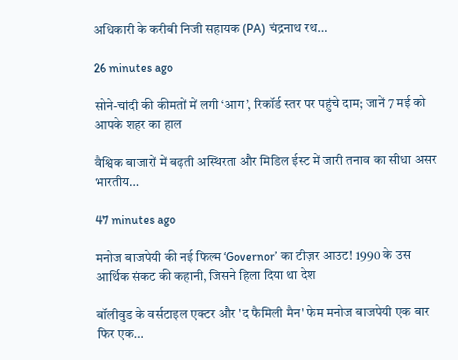अधिकारी के करीबी निजी सहायक (PA) चंद्रनाथ रथ…

26 minutes ago

सोने-चांदी की कीमतों में लगी ‘आग’, रिकॉर्ड स्तर पर पहुंचे दाम; जानें 7 मई को आपके शहर का हाल

वैश्विक बाजारों में बढ़ती अस्थिरता और मिडिल ईस्ट में जारी तनाव का सीधा असर भारतीय…

47 minutes ago

मनोज बाजपेयी की नई फिल्म ‘Governor’ का टीज़र आउट! 1990 के उस आर्थिक संकट की कहानी, जिसने हिला दिया था देश

बॉलीवुड के वर्सटाइल एक्टर और 'द फैमिली मैन' फेम मनोज बाजपेयी एक बार फिर एक…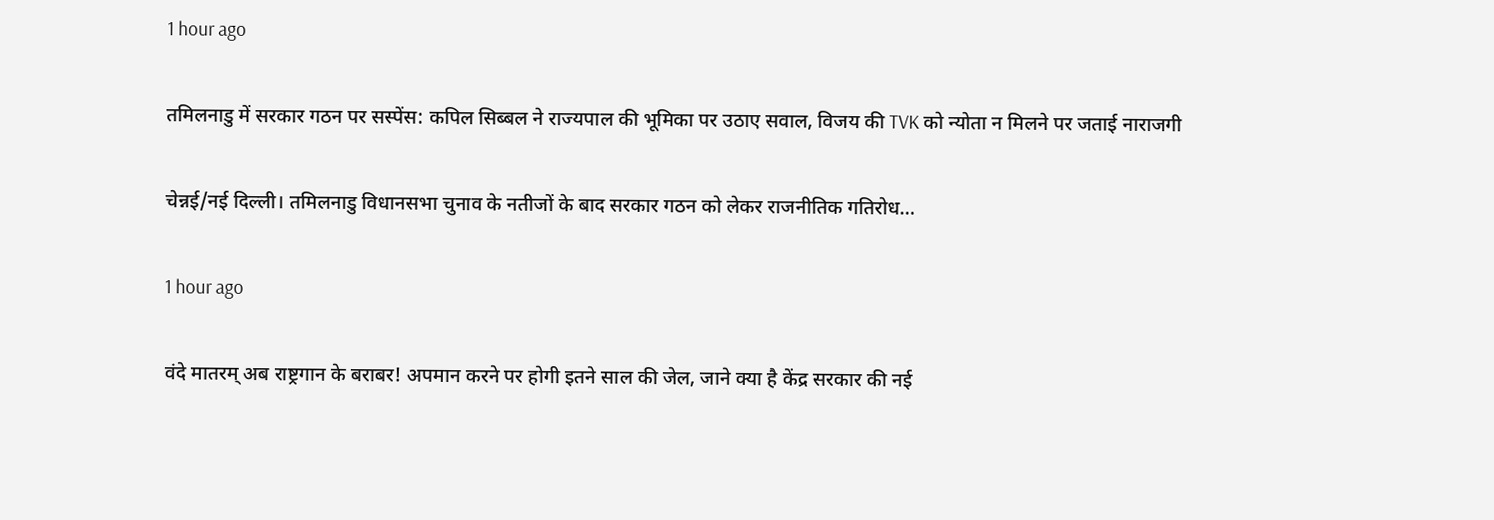1 hour ago

तमिलनाडु में सरकार गठन पर सस्पेंस: कपिल सिब्बल ने राज्यपाल की भूमिका पर उठाए सवाल, विजय की TVK को न्योता न मिलने पर जताई नाराजगी

चेन्नई/नई दिल्ली। तमिलनाडु विधानसभा चुनाव के नतीजों के बाद सरकार गठन को लेकर राजनीतिक गतिरोध…

1 hour ago

वंदे मातरम् अब राष्ट्रगान के बराबर! अपमान करने पर होगी इतने साल की जेल, जाने क्या है केंद्र सरकार की नई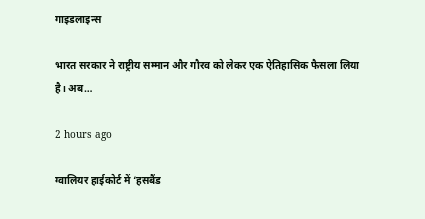गाइडलाइन्स

भारत सरकार ने राष्ट्रीय सम्मान और गौरव को लेकर एक ऐतिहासिक फैसला लिया है। अब…

2 hours ago

ग्वालियर हाईकोर्ट में ‘हसबैंड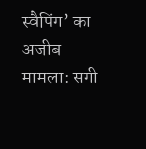स्वैपिंग’ का अजीब मामला: सगी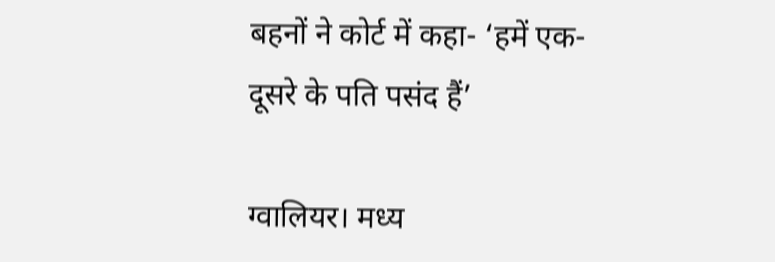बहनों ने कोर्ट में कहा- ‘हमें एक-दूसरे के पति पसंद हैं’

ग्वालियर। मध्य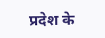प्रदेश के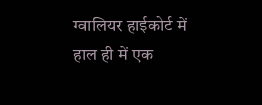ग्वालियर हाईकोर्ट में हाल ही में एक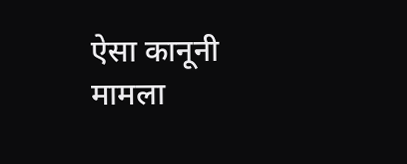ऐसा कानूनी मामला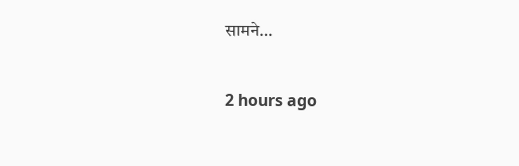सामने…

2 hours ago